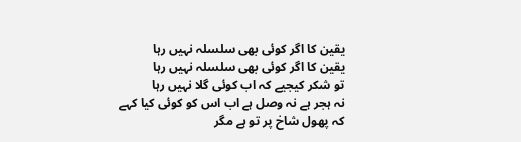یقین کا اگر کوئی بھی سلسلہ نہیں رہا
یقین کا اگر کوئی بھی سلسلہ نہیں رہا
تو شکر کیجیے کہ اب کوئی گلا نہیں رہا
نہ ہجر ہے نہ وصل ہے اب اس کو کوئی کیا کہے
کہ پھول شاخ پر تو ہے مگر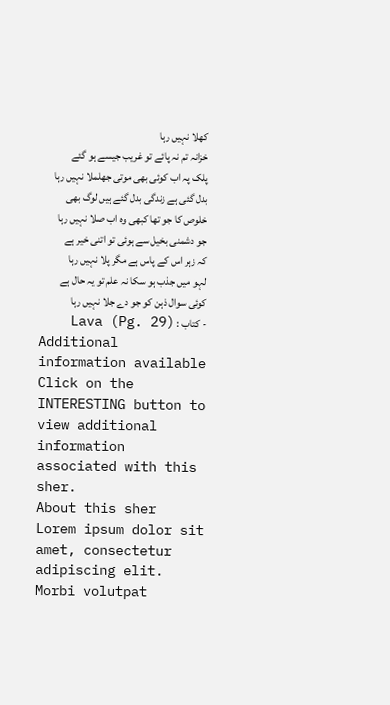کھلا نہیں رہا
خزانہ تم نہ پائے تو غریب جیسے ہو گئے
پلک پہ اب کوئی بھی موتی جھلملا نہیں رہا
بدل گئی ہے زندگی بدل گئے ہیں لوگ بھی
خلوص کا جو تھا کبھی وہ اب صلا نہیں رہا
جو دشمنی بخیل سے ہوئی تو اتنی خیر ہے
کہ زہر اس کے پاس ہے مگر پلا نہیں رہا
لہو میں جذب ہو سکا نہ علم تو یہ حال ہے
کوئی سوال ذہن کو جو دے جلا نہیں رہا
- کتاب : Lava (Pg. 29)
Additional information available
Click on the INTERESTING button to view additional information associated with this sher.
About this sher
Lorem ipsum dolor sit amet, consectetur adipiscing elit. Morbi volutpat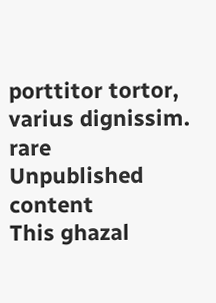porttitor tortor, varius dignissim.
rare Unpublished content
This ghazal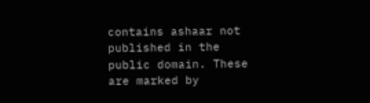contains ashaar not published in the public domain. These are marked by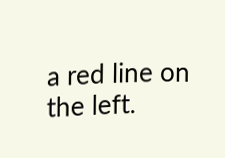a red line on the left.